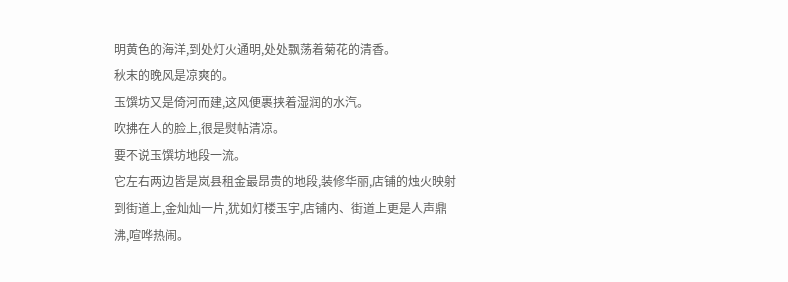明黄色的海洋,到处灯火通明,处处飘荡着菊花的清香。
秋末的晚风是凉爽的。
玉馔坊又是倚河而建,这风便裹挟着湿润的水汽。
吹拂在人的脸上,很是熨帖清凉。
要不说玉馔坊地段一流。
它左右两边皆是岚县租金最昂贵的地段,装修华丽,店铺的烛火映射到街道上,金灿灿一片,犹如灯楼玉宇,店铺内、街道上更是人声鼎沸,喧哗热闹。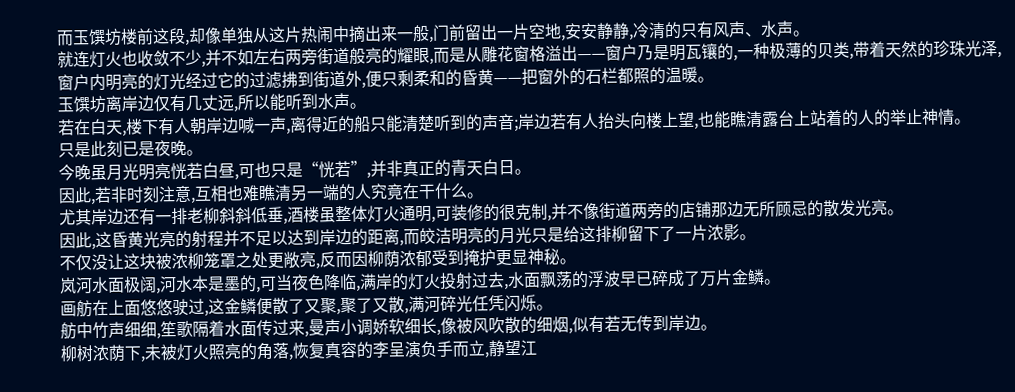而玉馔坊楼前这段,却像单独从这片热闹中摘出来一般,门前留出一片空地,安安静静,冷清的只有风声、水声。
就连灯火也收敛不少,并不如左右两旁街道般亮的耀眼,而是从雕花窗格溢出——窗户乃是明瓦镶的,一种极薄的贝类,带着天然的珍珠光泽,窗户内明亮的灯光经过它的过滤拂到街道外,便只剩柔和的昏黄——把窗外的石栏都照的温暖。
玉馔坊离岸边仅有几丈远,所以能听到水声。
若在白天,楼下有人朝岸边喊一声,离得近的船只能清楚听到的声音;岸边若有人抬头向楼上望,也能瞧清露台上站着的人的举止神情。
只是此刻已是夜晚。
今晚虽月光明亮恍若白昼,可也只是“恍若”,并非真正的青天白日。
因此,若非时刻注意,互相也难瞧清另一端的人究竟在干什么。
尤其岸边还有一排老柳斜斜低垂,酒楼虽整体灯火通明,可装修的很克制,并不像街道两旁的店铺那边无所顾忌的散发光亮。
因此,这昏黄光亮的射程并不足以达到岸边的距离,而皎洁明亮的月光只是给这排柳留下了一片浓影。
不仅没让这块被浓柳笼罩之处更敞亮,反而因柳荫浓郁受到掩护更显神秘。
岚河水面极阔,河水本是墨的,可当夜色降临,满岸的灯火投射过去,水面飘荡的浮波早已碎成了万片金鳞。
画舫在上面悠悠驶过,这金鳞便散了又聚,聚了又散,满河碎光任凭闪烁。
舫中竹声细细,笙歌隔着水面传过来,曼声小调娇软细长,像被风吹散的细烟,似有若无传到岸边。
柳树浓荫下,未被灯火照亮的角落,恢复真容的李呈演负手而立,静望江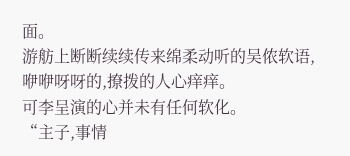面。
游舫上断断续续传来绵柔动听的吴侬软语,咿咿呀呀的,撩拨的人心痒痒。
可李呈演的心并未有任何软化。
“主子,事情